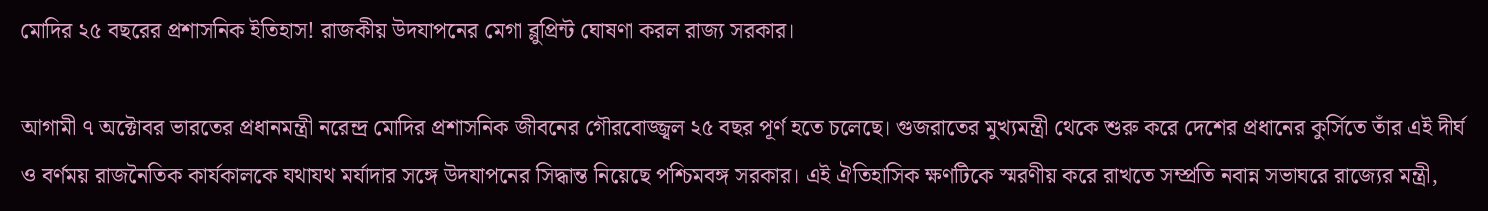মোদির ২৫ বছরের প্রশাসনিক ইতিহাস! রাজকীয় উদযাপনের মেগা ব্লুপ্রিন্ট ঘোষণা করল রাজ্য সরকার।

আগামী ৭ অক্টোবর ভারতের প্রধানমন্ত্রী নরেন্দ্র মোদির প্রশাসনিক জীবনের গৌরবোজ্জ্বল ২৫ বছর পূর্ণ হতে চলেছে। গুজরাতের মুখ্যমন্ত্রী থেকে শুরু করে দেশের প্রধানের কুর্সিতে তাঁর এই দীর্ঘ ও বর্ণময় রাজনৈতিক কার্যকালকে যথাযথ মর্যাদার সঙ্গে উদযাপনের সিদ্ধান্ত নিয়েছে পশ্চিমবঙ্গ সরকার। এই ঐতিহাসিক ক্ষণটিকে স্মরণীয় করে রাখতে সম্প্রতি নবান্ন সভাঘরে রাজ্যের মন্ত্রী,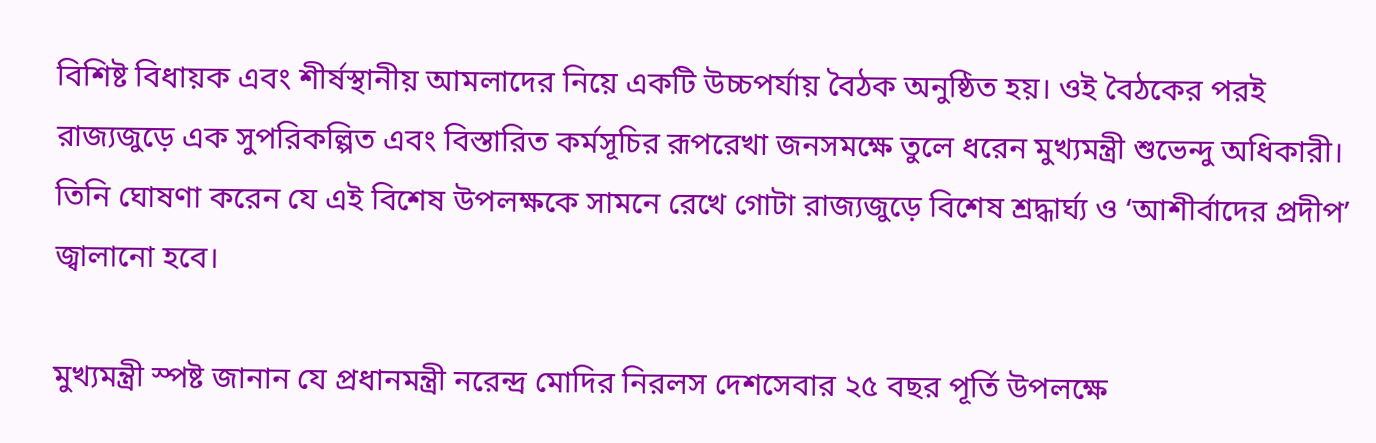বিশিষ্ট বিধায়ক এবং শীর্ষস্থানীয় আমলাদের নিয়ে একটি উচ্চপর্যায় বৈঠক অনুষ্ঠিত হয়। ওই বৈঠকের পরই রাজ্যজুড়ে এক সুপরিকল্পিত এবং বিস্তারিত কর্মসূচির রূপরেখা জনসমক্ষে তুলে ধরেন মুখ্যমন্ত্রী শুভেন্দু অধিকারী। তিনি ঘোষণা করেন যে এই বিশেষ উপলক্ষকে সামনে রেখে গোটা রাজ্যজুড়ে বিশেষ শ্রদ্ধার্ঘ্য ও ‘আশীর্বাদের প্রদীপ’ জ্বালানো হবে।

মুখ্যমন্ত্রী স্পষ্ট জানান যে প্রধানমন্ত্রী নরেন্দ্র মোদির নিরলস দেশসেবার ২৫ বছর পূর্তি উপলক্ষে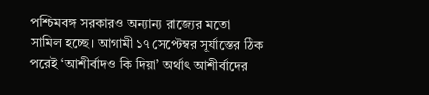পশ্চিমবঙ্গ সরকারও অন্যান্য রাজ্যের মতো সামিল হচ্ছে। আগামী ১৭ সেপ্টেম্বর সূর্যাস্তের ঠিক পরেই ‘আশীর্বাদও কি দিয়া’ অর্থাৎ আশীর্বাদের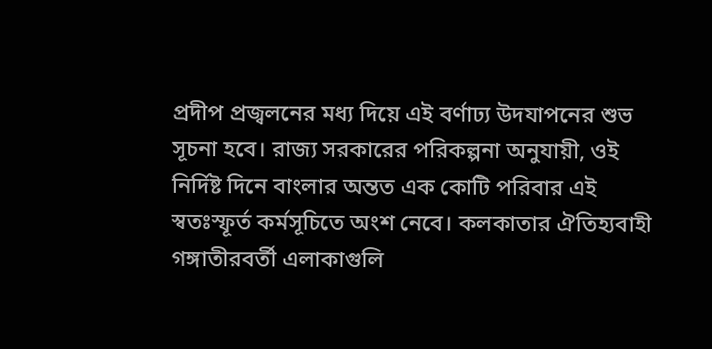প্রদীপ প্রজ্বলনের মধ্য দিয়ে এই বর্ণাঢ্য উদযাপনের শুভ সূচনা হবে। রাজ্য সরকারের পরিকল্পনা অনুযায়ী, ওই নির্দিষ্ট দিনে বাংলার অন্তত এক কোটি পরিবার এই স্বতঃস্ফূর্ত কর্মসূচিতে অংশ নেবে। কলকাতার ঐতিহ্যবাহী গঙ্গাতীরবর্তী এলাকাগুলি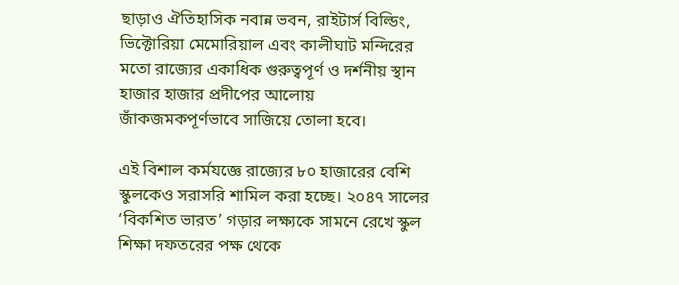ছাড়াও ঐতিহাসিক নবান্ন ভবন, রাইটার্স বিল্ডিং, ভিক্টোরিয়া মেমোরিয়াল এবং কালীঘাট মন্দিরের মতো রাজ্যের একাধিক গুরুত্বপূর্ণ ও দর্শনীয় স্থান হাজার হাজার প্রদীপের আলোয় জাঁকজমকপূর্ণভাবে সাজিয়ে তোলা হবে।

এই বিশাল কর্মযজ্ঞে রাজ্যের ৮০ হাজারের বেশি স্কুলকেও সরাসরি শামিল করা হচ্ছে। ২০৪৭ সালের ‘বিকশিত ভারত’ গড়ার লক্ষ্যকে সামনে রেখে স্কুল শিক্ষা দফতরের পক্ষ থেকে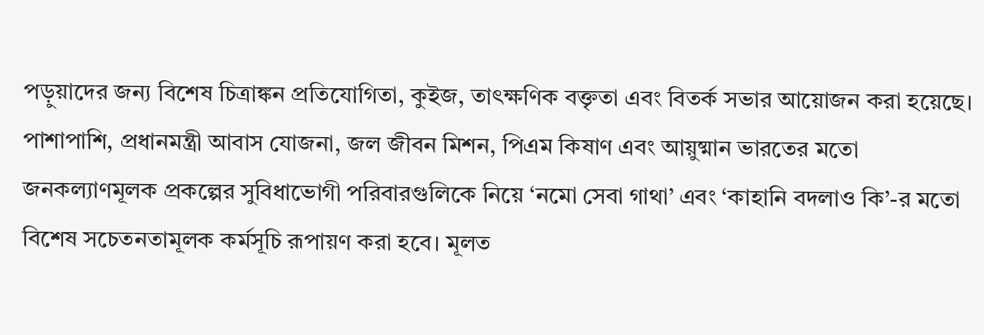পড়ুয়াদের জন্য বিশেষ চিত্রাঙ্কন প্রতিযোগিতা, কুইজ, তাৎক্ষণিক বক্তৃতা এবং বিতর্ক সভার আয়োজন করা হয়েছে। পাশাপাশি, প্রধানমন্ত্রী আবাস যোজনা, জল জীবন মিশন, পিএম কিষাণ এবং আয়ুষ্মান ভারতের মতো জনকল্যাণমূলক প্রকল্পের সুবিধাভোগী পরিবারগুলিকে নিয়ে ‘নমো সেবা গাথা’ এবং ‘কাহানি বদলাও কি’-র মতো বিশেষ সচেতনতামূলক কর্মসূচি রূপায়ণ করা হবে। মূলত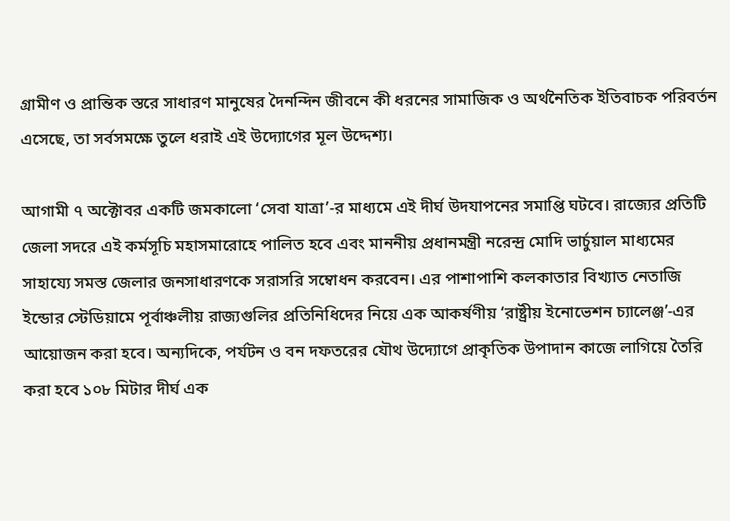গ্রামীণ ও প্রান্তিক স্তরে সাধারণ মানুষের দৈনন্দিন জীবনে কী ধরনের সামাজিক ও অর্থনৈতিক ইতিবাচক পরিবর্তন এসেছে, তা সর্বসমক্ষে তুলে ধরাই এই উদ্যোগের মূল উদ্দেশ্য।

আগামী ৭ অক্টোবর একটি জমকালো ‘সেবা যাত্রা’-র মাধ্যমে এই দীর্ঘ উদযাপনের সমাপ্তি ঘটবে। রাজ্যের প্রতিটি জেলা সদরে এই কর্মসূচি মহাসমারোহে পালিত হবে এবং মাননীয় প্রধানমন্ত্রী নরেন্দ্র মোদি ভার্চুয়াল মাধ্যমের সাহায্যে সমস্ত জেলার জনসাধারণকে সরাসরি সম্বোধন করবেন। এর পাশাপাশি কলকাতার বিখ্যাত নেতাজি ইন্ডোর স্টেডিয়ামে পূর্বাঞ্চলীয় রাজ্যগুলির প্রতিনিধিদের নিয়ে এক আকর্ষণীয় ‘রাষ্ট্রীয় ইনোভেশন চ্যালেঞ্জ’-এর আয়োজন করা হবে। অন্যদিকে, পর্যটন ও বন দফতরের যৌথ উদ্যোগে প্রাকৃতিক উপাদান কাজে লাগিয়ে তৈরি করা হবে ১০৮ মিটার দীর্ঘ এক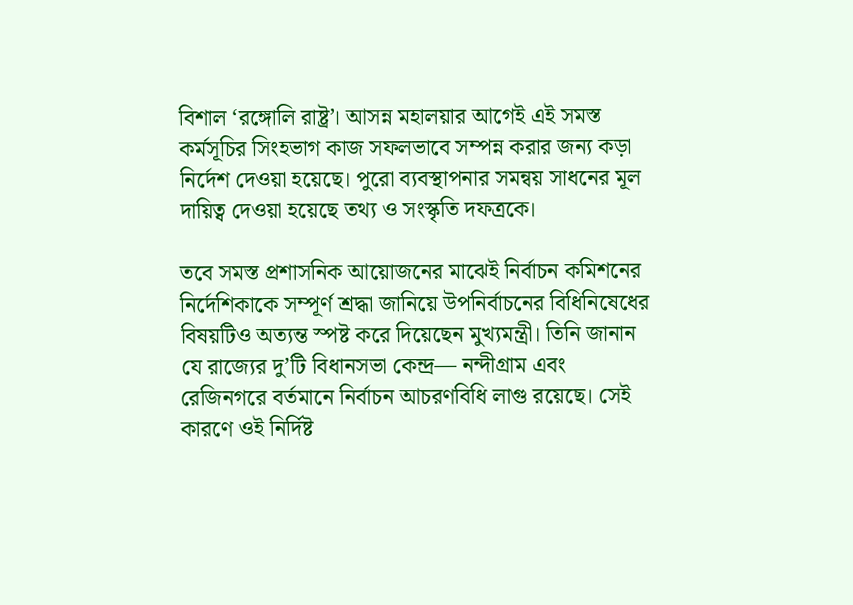বিশাল ‘রঙ্গোলি রাষ্ট্র’। আসন্ন মহালয়ার আগেই এই সমস্ত কর্মসূচির সিংহভাগ কাজ সফলভাবে সম্পন্ন করার জন্য কড়া নির্দেশ দেওয়া হয়েছে। পুরো ব্যবস্থাপনার সমন্বয় সাধনের মূল দায়িত্ব দেওয়া হয়েছে তথ্য ও সংস্কৃতি দফত্রকে।

তবে সমস্ত প্রশাসনিক আয়োজনের মাঝেই নির্বাচন কমিশনের নির্দেশিকাকে সম্পূর্ণ শ্রদ্ধা জানিয়ে উপনির্বাচনের বিধিনিষেধের বিষয়টিও অত্যন্ত স্পষ্ট করে দিয়েছেন মুখ্যমন্ত্রী। তিনি জানান যে রাজ্যের দু’টি বিধানসভা কেন্দ্র— নন্দীগ্রাম এবং রেজিনগরে বর্তমানে নির্বাচন আচরণবিধি লাগু রয়েছে। সেই কারণে ওই নির্দিষ্ট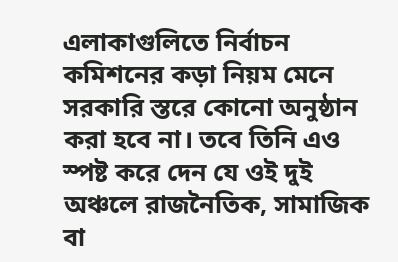এলাকাগুলিতে নির্বাচন কমিশনের কড়া নিয়ম মেনে সরকারি স্তরে কোনো অনুষ্ঠান করা হবে না। তবে তিনি এও স্পষ্ট করে দেন যে ওই দুই অঞ্চলে রাজনৈতিক, সামাজিক বা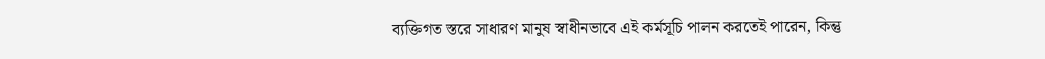ব্যক্তিগত স্তরে সাধারণ মানুষ স্বাধীনভাবে এই কর্মসূচি পালন করতেই পারেন, কিন্তু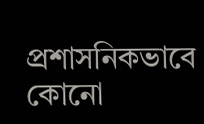প্রশাসনিকভাবে কোনো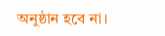অনুষ্ঠান হবে না।